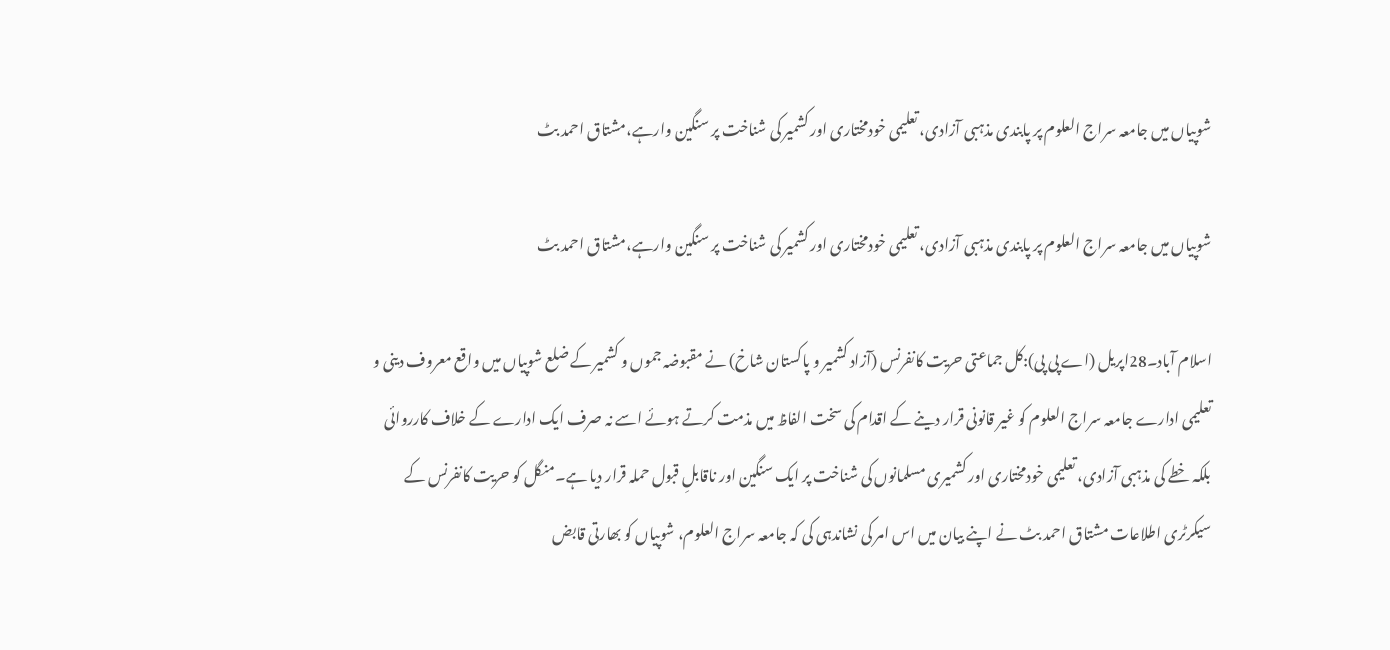شوپیاں میں جامعہ سراج العلوم پر پابندی مذہبی آزادی، تعلیمی خودمختاری اور کشمیر کی شناخت پر سنگین وارہے،مشتاق احمد بٹ

شوپیاں میں جامعہ سراج العلوم پر پابندی مذہبی آزادی، تعلیمی خودمختاری اور کشمیر کی شناخت پر سنگین وارہے،مشتاق احمد بٹ

اسلام آباد۔28اپریل (اے پی پی):کل جماعتی حریت کانفرنس (آزاد کشمیر و پاکستان شاخ) نے مقبوضہ جموں و کشمیر کے ضلع شوپیاں میں واقع معروف دینی و تعلیمی ادارے جامعہ سراج العلوم کو غیر قانونی قرار دینے کے اقدام کی سخت الفاظ میں مذمت کرتے ہوئے اسے نہ صرف ایک ادارے کے خلاف کارروائی بلکہ خطے کی مذہبی آزادی، تعلیمی خودمختاری اور کشمیری مسلمانوں کی شناخت پر ایک سنگین اور ناقابلِ قبول حملہ قرار دیا ہے۔منگل کو حریت کانفرنس کے سیکرٹری اطلاعات مشتاق احمد بٹ نے اپنے بیان میں اس امر کی نشاندہی کی کہ جامعہ سراج العلوم، شوپیاں کو بھارتی قابض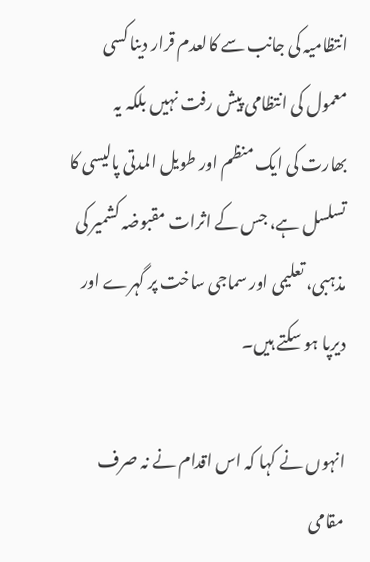انتظامیہ کی جانب سے کالعدم قرار دینا کسی معمول کی انتظامی پیش رفت نہیں بلکہ یہ بھارت کی ایک منظم اور طویل المدتی پالیسی کا تسلسل ہے، جس کے اثرات مقبوضہ کشمیر کی مذہبی، تعلیمی اور سماجی ساخت پر گہرے اور دیرپا ہو سکتے ہیں۔

انہوں نے کہا کہ اس اقدام نے نہ صرف مقامی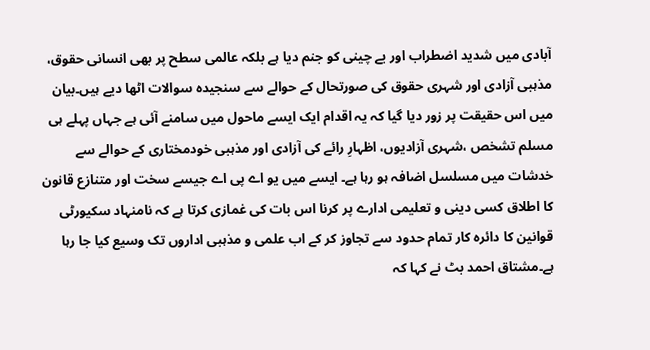آبادی میں شدید اضطراب اور بے چینی کو جنم دیا ہے بلکہ عالمی سطح پر بھی انسانی حقوق، مذہبی آزادی اور شہری حقوق کی صورتحال کے حوالے سے سنجیدہ سوالات اٹھا دیے ہیں۔بیان میں اس حقیقت پر زور دیا گیا کہ یہ اقدام ایک ایسے ماحول میں سامنے آئی ہے جہاں پہلے ہی مسلم تشخص ،شہری آزادیوں، اظہارِ رائے کی آزادی اور مذہبی خودمختاری کے حوالے سے خدشات میں مسلسل اضافہ ہو رہا ہے۔ ایسے میں یو اے پی اے جیسے سخت اور متنازع قانون کا اطلاق کسی دینی و تعلیمی ادارے پر کرنا اس بات کی غمازی کرتا ہے کہ نامنہاد سکیورٹی قوانین کا دائرہ کار تمام حدود سے تجاوز کر کے اب علمی و مذہبی اداروں تک وسیع کیا جا رہا ہے۔مشتاق احمد بٹ نے کہا کہ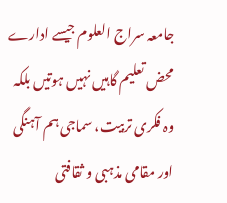جامعہ سراج العلوم جیسے ادارے محض تعلیم گاہیں نہیں ہوتیں بلکہ وہ فکری تربیت، سماجی ہم آہنگی اور مقامی مذہبی و ثقافتی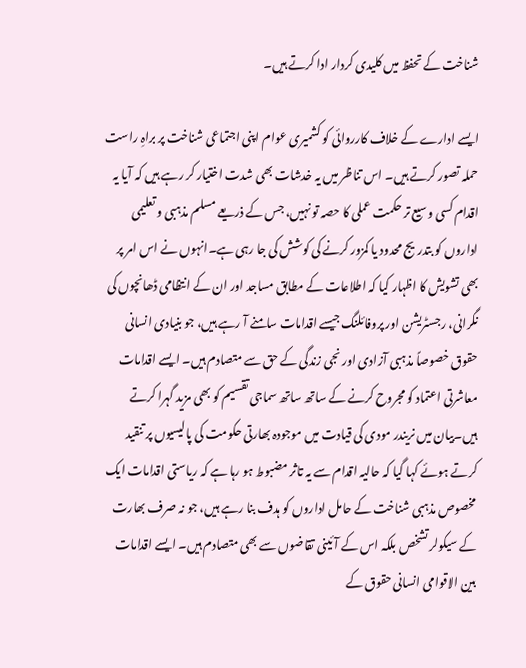شناخت کے تحفظ میں کلیدی کردار ادا کرتے ہیں۔

ایسے ادارے کے خلاف کارروائی کو کشمیری عوام اپنی اجتماعی شناخت پر براہِ راست حملہ تصور کرتے ہیں۔ اس تناظر میں یہ خدشات بھی شدت اختیار کر رہے ہیں کہ آیا یہ اقدام کسی وسیع تر حکمت عملی کا حصہ تو نہیں، جس کے ذریعے مسلم مذہبی و تعلیمی اداروں کو بتدریج محدود یا کمزور کرنے کی کوشش کی جا رہی ہے۔انہوں نے اس امر پر بھی تشویش کا اظہار کیا کہ اطلاعات کے مطابق مساجد اور ان کے انتظامی ڈھانچوں کی نگرانی، رجسٹریشن اور پروفائلنگ جیسے اقدامات سامنے آ رہے ہیں، جو بنیادی انسانی حقوق خصوصاً مذہبی آزادی اور نجی زندگی کے حق سے متصادم ہیں۔ ایسے اقدامات معاشرتی اعتماد کو مجروح کرنے کے ساتھ ساتھ سماجی تقسیم کو بھی مزید گہرا کرتے ہیں۔بیان میں نریندر مودی کی قیادت میں موجودہ بھارتی حکومت کی پالیسیوں پر تنقید کرتے ہوئے کہا گیا کہ حالیہ اقدام سے یہ تاثر مضبوط ہو رہا ہے کہ ریاستی اقدامات ایک مخصوص مذہبی شناخت کے حامل اداروں کو ہدف بنا رہے ہیں، جو نہ صرف بھارت کے سیکولر تشخص بلکہ اس کے آئینی تقاضوں سے بھی متصادم ہیں۔ ایسے اقدامات بین الاقوامی انسانی حقوق کے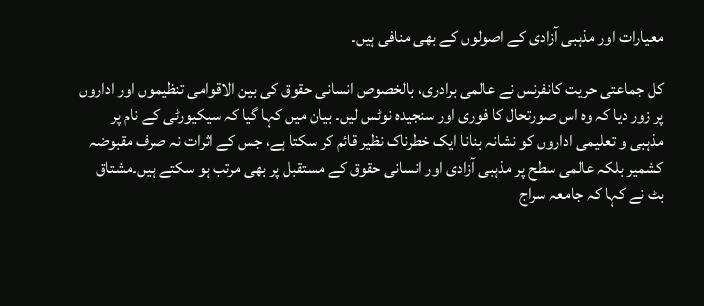معیارات اور مذہبی آزادی کے اصولوں کے بھی منافی ہیں۔

کل جماعتی حریت کانفرنس نے عالمی برادری، بالخصوص انسانی حقوق کی بین الاقوامی تنظیموں اور اداروں پر زور دیا کہ وہ اس صورتحال کا فوری اور سنجیدہ نوٹس لیں۔ بیان میں کہا گیا کہ سیکیورٹی کے نام پر مذہبی و تعلیمی اداروں کو نشانہ بنانا ایک خطرناک نظیر قائم کر سکتا ہے، جس کے اثرات نہ صرف مقبوضہ کشمیر بلکہ عالمی سطح پر مذہبی آزادی اور انسانی حقوق کے مستقبل پر بھی مرتب ہو سکتے ہیں۔مشتاق بٹ نے کہا کہ جامعہ سراج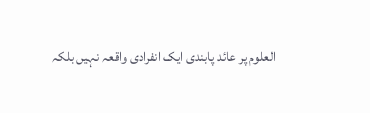العلوم پر عائد پابندی ایک انفرادی واقعہ نہیں بلکہ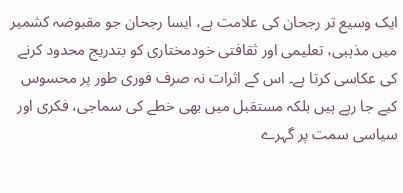ایک وسیع تر رجحان کی علامت ہے، ایسا رجحان جو مقبوضہ کشمیر میں مذہبی، تعلیمی اور ثقافتی خودمختاری کو بتدریج محدود کرنے کی عکاسی کرتا ہے۔ اس کے اثرات نہ صرف فوری طور پر محسوس کیے جا رہے ہیں بلکہ مستقبل میں بھی خطے کی سماجی، فکری اور سیاسی سمت پر گہرے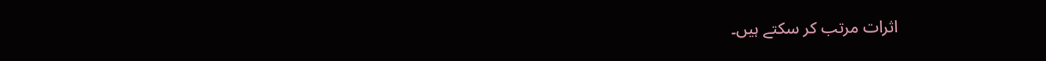اثرات مرتب کر سکتے ہیں۔